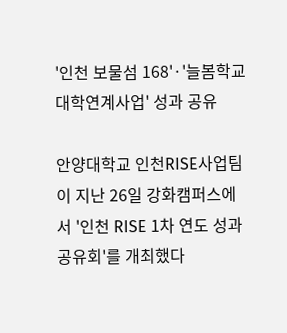'인천 보물섬 168'·'늘봄학교 대학연계사업' 성과 공유

안양대학교 인천RISE사업팀이 지난 26일 강화캠퍼스에서 '인천 RISE 1차 연도 성과공유회'를 개최했다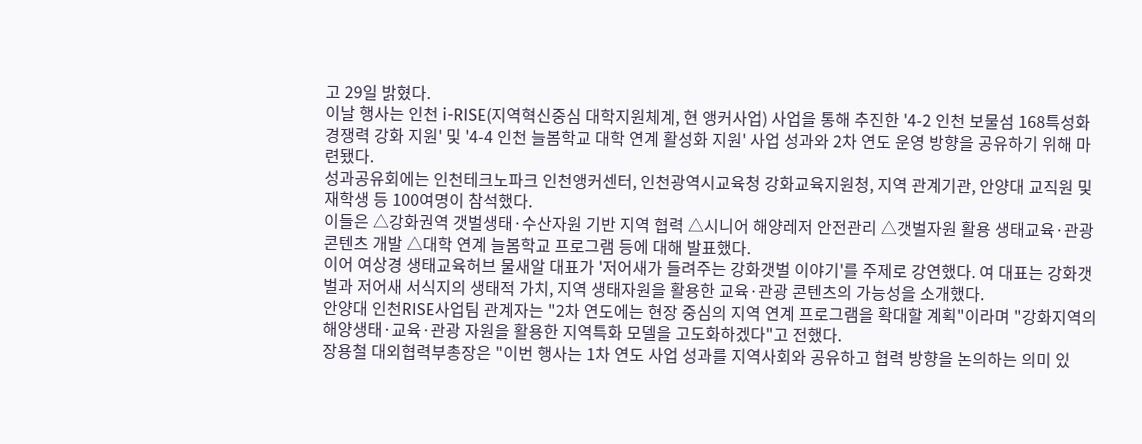고 29일 밝혔다.
이날 행사는 인천 i-RISE(지역혁신중심 대학지원체계, 현 앵커사업) 사업을 통해 추진한 '4-2 인천 보물섬 168특성화 경쟁력 강화 지원' 및 '4-4 인천 늘봄학교 대학 연계 활성화 지원' 사업 성과와 2차 연도 운영 방향을 공유하기 위해 마련됐다.
성과공유회에는 인천테크노파크 인천앵커센터, 인천광역시교육청 강화교육지원청, 지역 관계기관, 안양대 교직원 및 재학생 등 100여명이 참석했다.
이들은 △강화권역 갯벌생태·수산자원 기반 지역 협력 △시니어 해양레저 안전관리 △갯벌자원 활용 생태교육·관광콘텐츠 개발 △대학 연계 늘봄학교 프로그램 등에 대해 발표했다.
이어 여상경 생태교육허브 물새알 대표가 '저어새가 들려주는 강화갯벌 이야기'를 주제로 강연했다. 여 대표는 강화갯벌과 저어새 서식지의 생태적 가치, 지역 생태자원을 활용한 교육·관광 콘텐츠의 가능성을 소개했다.
안양대 인천RISE사업팀 관계자는 "2차 연도에는 현장 중심의 지역 연계 프로그램을 확대할 계획"이라며 "강화지역의 해양생태·교육·관광 자원을 활용한 지역특화 모델을 고도화하겠다"고 전했다.
장용철 대외협력부총장은 "이번 행사는 1차 연도 사업 성과를 지역사회와 공유하고 협력 방향을 논의하는 의미 있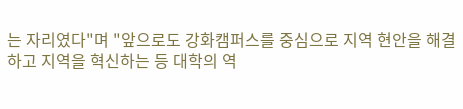는 자리였다"며 "앞으로도 강화캠퍼스를 중심으로 지역 현안을 해결하고 지역을 혁신하는 등 대학의 역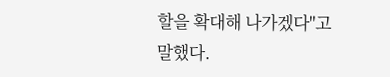할을 확대해 나가겠다"고 말했다.